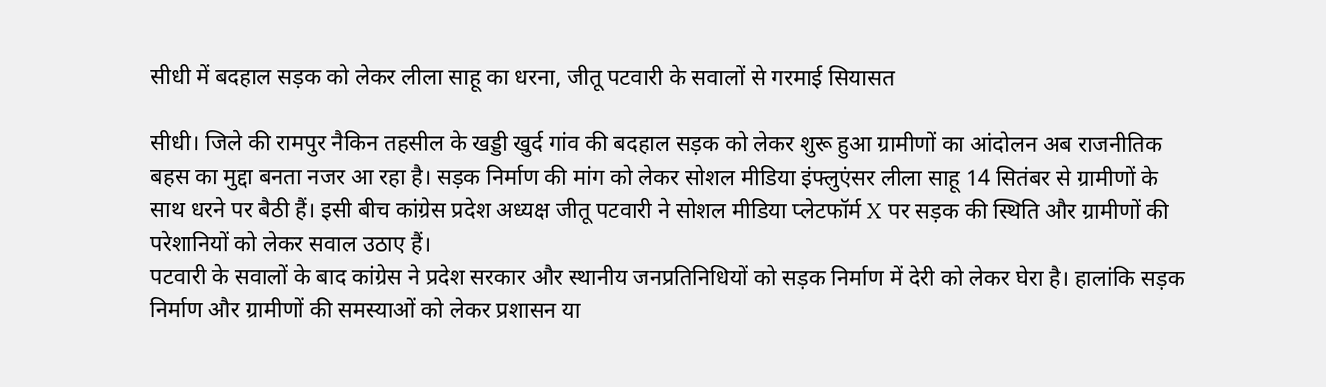सीधी में बदहाल सड़क को लेकर लीला साहू का धरना, जीतू पटवारी के सवालों से गरमाई सियासत

सीधी। जिले की रामपुर नैकिन तहसील के खड्डी खुर्द गांव की बदहाल सड़क को लेकर शुरू हुआ ग्रामीणों का आंदोलन अब राजनीतिक बहस का मुद्दा बनता नजर आ रहा है। सड़क निर्माण की मांग को लेकर सोशल मीडिया इंफ्लुएंसर लीला साहू 14 सितंबर से ग्रामीणों के साथ धरने पर बैठी हैं। इसी बीच कांग्रेस प्रदेश अध्यक्ष जीतू पटवारी ने सोशल मीडिया प्लेटफॉर्म X पर सड़क की स्थिति और ग्रामीणों की परेशानियों को लेकर सवाल उठाए हैं।
पटवारी के सवालों के बाद कांग्रेस ने प्रदेश सरकार और स्थानीय जनप्रतिनिधियों को सड़क निर्माण में देरी को लेकर घेरा है। हालांकि सड़क निर्माण और ग्रामीणों की समस्याओं को लेकर प्रशासन या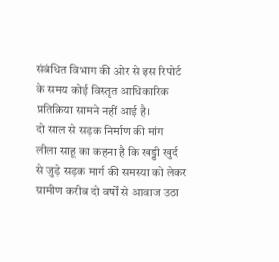संबंधित विभाग की ओर से इस रिपोर्ट के समय कोई विस्तृत आधिकारिक प्रतिक्रिया सामने नहीं आई है।
दो साल से सड़क निर्माण की मांग
लीला साहू का कहना है कि खड्डी खुर्द से जुड़े सड़क मार्ग की समस्या को लेकर ग्रामीण करीब दो वर्षों से आवाज उठा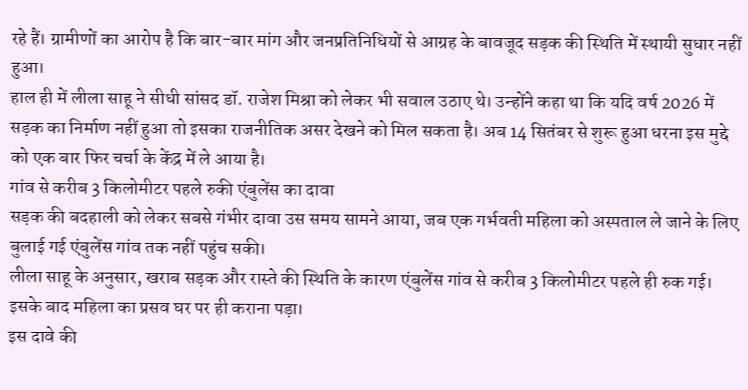रहे हैं। ग्रामीणों का आरोप है कि बार-बार मांग और जनप्रतिनिधियों से आग्रह के बावजूद सड़क की स्थिति में स्थायी सुधार नहीं हुआ।
हाल ही में लीला साहू ने सीधी सांसद डॉ. राजेश मिश्रा को लेकर भी सवाल उठाए थे। उन्होंने कहा था कि यदि वर्ष 2026 में सड़क का निर्माण नहीं हुआ तो इसका राजनीतिक असर देखने को मिल सकता है। अब 14 सितंबर से शुरू हुआ धरना इस मुद्दे को एक बार फिर चर्चा के केंद्र में ले आया है।
गांव से करीब 3 किलोमीटर पहले रुकी एंबुलेंस का दावा
सड़क की बदहाली को लेकर सबसे गंभीर दावा उस समय सामने आया, जब एक गर्भवती महिला को अस्पताल ले जाने के लिए बुलाई गई एंबुलेंस गांव तक नहीं पहुंच सकी।
लीला साहू के अनुसार, खराब सड़क और रास्ते की स्थिति के कारण एंबुलेंस गांव से करीब 3 किलोमीटर पहले ही रुक गई। इसके बाद महिला का प्रसव घर पर ही कराना पड़ा।
इस दावे की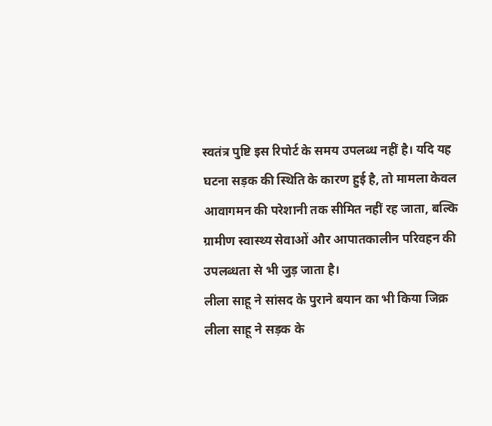स्वतंत्र पुष्टि इस रिपोर्ट के समय उपलब्ध नहीं है। यदि यह घटना सड़क की स्थिति के कारण हुई है, तो मामला केवल आवागमन की परेशानी तक सीमित नहीं रह जाता, बल्कि ग्रामीण स्वास्थ्य सेवाओं और आपातकालीन परिवहन की उपलब्धता से भी जुड़ जाता है।
लीला साहू ने सांसद के पुराने बयान का भी किया जिक्र
लीला साहू ने सड़क के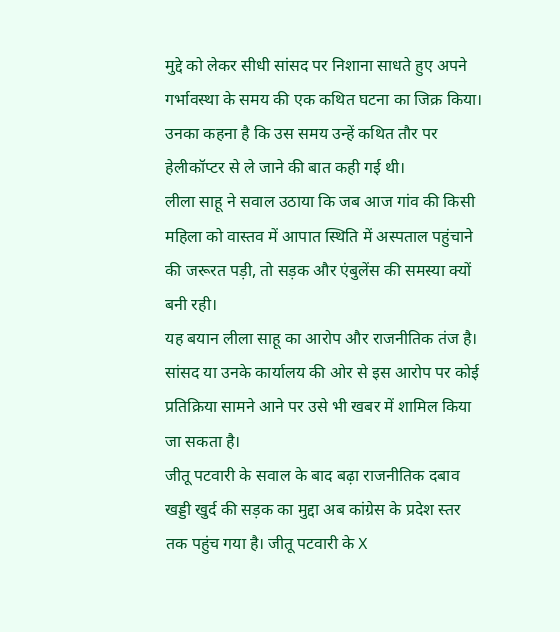मुद्दे को लेकर सीधी सांसद पर निशाना साधते हुए अपने गर्भावस्था के समय की एक कथित घटना का जिक्र किया। उनका कहना है कि उस समय उन्हें कथित तौर पर हेलीकॉप्टर से ले जाने की बात कही गई थी।
लीला साहू ने सवाल उठाया कि जब आज गांव की किसी महिला को वास्तव में आपात स्थिति में अस्पताल पहुंचाने की जरूरत पड़ी, तो सड़क और एंबुलेंस की समस्या क्यों बनी रही।
यह बयान लीला साहू का आरोप और राजनीतिक तंज है। सांसद या उनके कार्यालय की ओर से इस आरोप पर कोई प्रतिक्रिया सामने आने पर उसे भी खबर में शामिल किया जा सकता है।
जीतू पटवारी के सवाल के बाद बढ़ा राजनीतिक दबाव
खड्डी खुर्द की सड़क का मुद्दा अब कांग्रेस के प्रदेश स्तर तक पहुंच गया है। जीतू पटवारी के X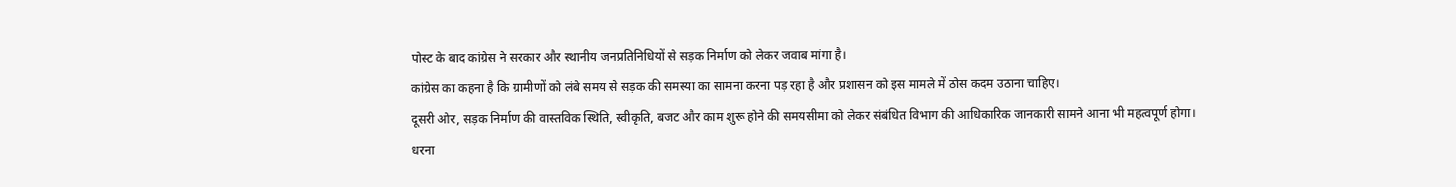पोस्ट के बाद कांग्रेस ने सरकार और स्थानीय जनप्रतिनिधियों से सड़क निर्माण को लेकर जवाब मांगा है।
कांग्रेस का कहना है कि ग्रामीणों को लंबे समय से सड़क की समस्या का सामना करना पड़ रहा है और प्रशासन को इस मामले में ठोस कदम उठाना चाहिए।
दूसरी ओर, सड़क निर्माण की वास्तविक स्थिति, स्वीकृति, बजट और काम शुरू होने की समयसीमा को लेकर संबंधित विभाग की आधिकारिक जानकारी सामने आना भी महत्वपूर्ण होगा।
धरना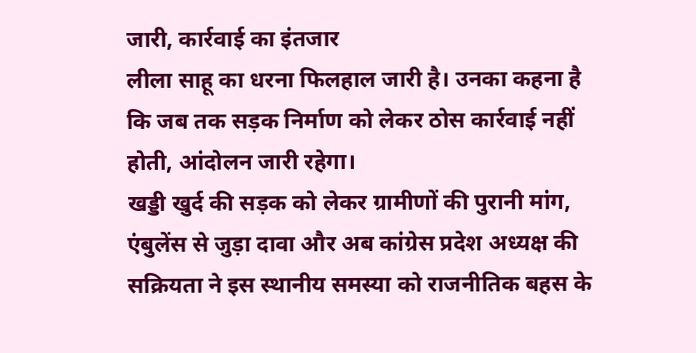जारी, कार्रवाई का इंतजार
लीला साहू का धरना फिलहाल जारी है। उनका कहना है कि जब तक सड़क निर्माण को लेकर ठोस कार्रवाई नहीं होती, आंदोलन जारी रहेगा।
खड्डी खुर्द की सड़क को लेकर ग्रामीणों की पुरानी मांग, एंबुलेंस से जुड़ा दावा और अब कांग्रेस प्रदेश अध्यक्ष की सक्रियता ने इस स्थानीय समस्या को राजनीतिक बहस के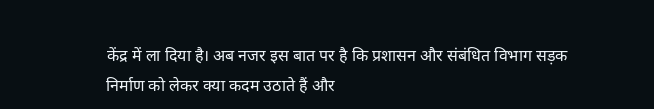केंद्र में ला दिया है। अब नजर इस बात पर है कि प्रशासन और संबंधित विभाग सड़क निर्माण को लेकर क्या कदम उठाते हैं और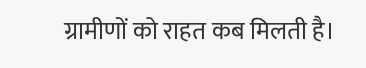ग्रामीणों को राहत कब मिलती है।